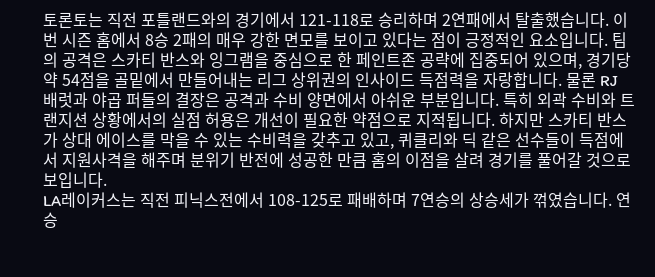토론토는 직전 포틀랜드와의 경기에서 121-118로 승리하며 2연패에서 탈출했습니다. 이번 시즌 홈에서 8승 2패의 매우 강한 면모를 보이고 있다는 점이 긍정적인 요소입니다. 팀의 공격은 스카티 반스와 잉그램을 중심으로 한 페인트존 공략에 집중되어 있으며, 경기당 약 54점을 골밑에서 만들어내는 리그 상위권의 인사이드 득점력을 자랑합니다. 물론 RJ 배럿과 야곱 퍼들의 결장은 공격과 수비 양면에서 아쉬운 부분입니다. 특히 외곽 수비와 트랜지션 상황에서의 실점 허용은 개선이 필요한 약점으로 지적됩니다. 하지만 스카티 반스가 상대 에이스를 막을 수 있는 수비력을 갖추고 있고, 퀴클리와 딕 같은 선수들이 득점에서 지원사격을 해주며 분위기 반전에 성공한 만큼 홈의 이점을 살려 경기를 풀어갈 것으로 보입니다.
LA레이커스는 직전 피닉스전에서 108-125로 패배하며 7연승의 상승세가 꺾였습니다. 연승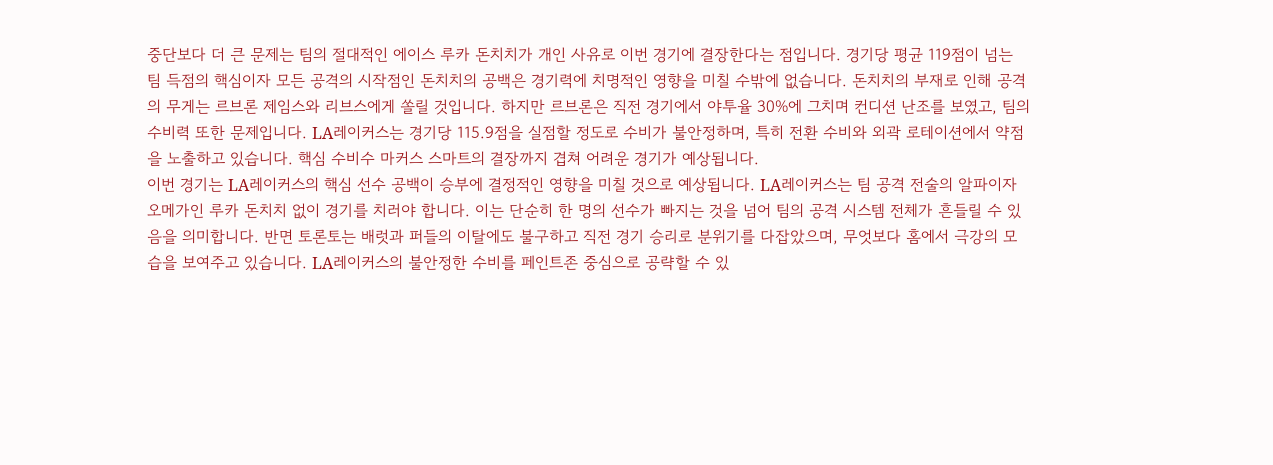중단보다 더 큰 문제는 팀의 절대적인 에이스 루카 돈치치가 개인 사유로 이번 경기에 결장한다는 점입니다. 경기당 평균 119점이 넘는 팀 득점의 핵심이자 모든 공격의 시작점인 돈치치의 공백은 경기력에 치명적인 영향을 미칠 수밖에 없습니다. 돈치치의 부재로 인해 공격의 무게는 르브론 제임스와 리브스에게 쏠릴 것입니다. 하지만 르브론은 직전 경기에서 야투율 30%에 그치며 컨디션 난조를 보였고, 팀의 수비력 또한 문제입니다. LA레이커스는 경기당 115.9점을 실점할 정도로 수비가 불안정하며, 특히 전환 수비와 외곽 로테이션에서 약점을 노출하고 있습니다. 핵심 수비수 마커스 스마트의 결장까지 겹쳐 어려운 경기가 예상됩니다.
이번 경기는 LA레이커스의 핵심 선수 공백이 승부에 결정적인 영향을 미칠 것으로 예상됩니다. LA레이커스는 팀 공격 전술의 알파이자 오메가인 루카 돈치치 없이 경기를 치러야 합니다. 이는 단순히 한 명의 선수가 빠지는 것을 넘어 팀의 공격 시스템 전체가 흔들릴 수 있음을 의미합니다. 반면 토론토는 배럿과 퍼들의 이탈에도 불구하고 직전 경기 승리로 분위기를 다잡았으며, 무엇보다 홈에서 극강의 모습을 보여주고 있습니다. LA레이커스의 불안정한 수비를 페인트존 중심으로 공략할 수 있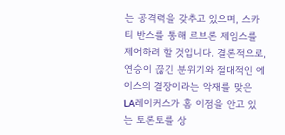는 공격력을 갖추고 있으며, 스카티 반스를 통해 르브론 제임스를 제어하려 할 것입니다. 결론적으로, 연승이 끊긴 분위기와 절대적인 에이스의 결장이라는 악재를 맞은 LA레이커스가 홈 이점을 안고 있는 토론토를 상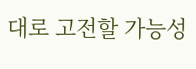대로 고전할 가능성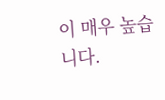이 매우 높습니다.